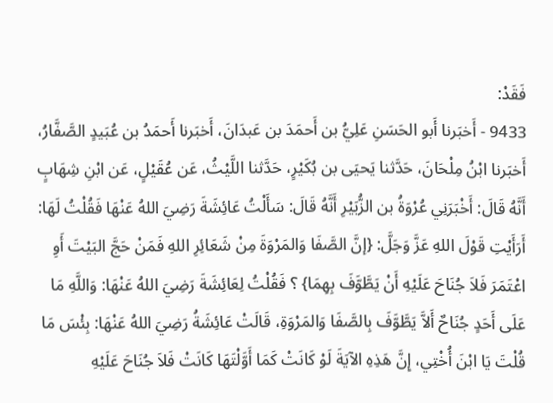فَقَدْ:
9433 - أَخبَرنا أَبو الحَسَنِ عَلِيُّ بن أَحمَدَ بن عَبدَانَ، أَخبَرنا أَحمَدُ بن عُبَيدٍ الصَّفَّارُ، أَخبَرنا ابْنُ مِلْحَانَ، حَدَّثنا يَحيَى بن بُكَيْرٍ، حَدَّثنا اللَّيْثُ، عَن عُقَيْلٍ، عَن ابْنِ شِهَابٍ أَنَّهُ قَالَ: أَخْبَرَنِي عُرْوَةُ بن الزُّبَيْرِ أَنَّهُ قَالَ: سَأَلْتُ عَائِشَةَ رَضِيَ اللهُ عَنْهَا فَقُلْتُ لَهَا: أَرَأَيْتِ قَوْلَ اللهِ عَزَّ وَجَلَّ: {إنَّ الصَّفَا وَالمَرْوَةَ مِنْ شَعَائِرِ اللهِ فَمَنْ حَجَّ البَيْتَ أَوِ اعْتَمَرَ فَلاَ جُنَاحَ عَلَيْهِ أَنْ يَطَّوَّفَ بِهِمَا} ؟ فَقُلْتُ لِعَائِشَةَ رَضِيَ اللهُ عَنْهَا: وَاللَّهِ مَا عَلَى أَحَدٍ جُنَاحٌ أَلاَّ يَطَّوَّفَ بِالصَّفَا وَالمَرْوَةِ، قَالَتْ عَائِشَةُ رَضِيَ اللهُ عَنْهَا: بِئْسَ مَا قُلْتَ يَا ابْنَ أُخْتِي، إِنَّ هَذِهِ الآيَةَ لَوْ كَانَتْ كَمَا أَوَّلْتَهَا كَانَتْ فَلاَ جُنَاحَ عَلَيْهِ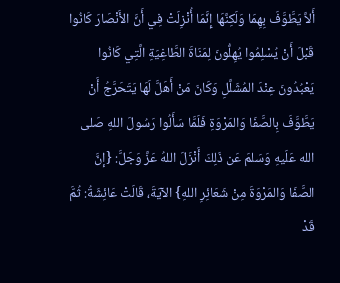أَلاَّ يَطَّوَّفَ بِهِمَا وَلَكِنَّهَا إِنَّمَا أُنْزِلَتْ فِي أَنَّ الأَنْصَارَ كَانُوا قَبْلَ أَنْ يُسْلِمُوا يُهِلُّونَ لِمَنَاةَ الطَّاغِيَةِ الَّتِي كَانُوا يَعْبُدُونَ عِنْدَ المُشَلَّلِ وَكَانَ مَنْ أَهَلَّ لَهَا يَتَحَرَّجُ أَنْ يَطَّوَّفَ بِالصَّفَا وَالمَرْوَةِ فَلَمَّا سَأَلُوا رَسُولَ اللهِ صَلى الله عَلَيهِ وَسَلمَ عَن ذَلِكَ أَنْزَلَ اللهُ عَزَّ وَجَلَّ: {إنَّ الصَّفَا وَالمَرْوَةَ مِنْ شَعَائِرِ اللهِ} الآيَةَ، قَالَتْ عَائِشَةُ: ثُمَّ قَدْ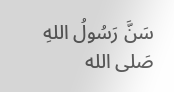سَنَّ رَسُولُ اللهِ صَلى الله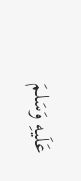عَلَيهِ وَسَلمَ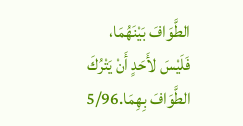الطَّوَافَ بَيْنَهُمَا، فَلَيْسَ لأَحَدٍ أَنْ يَتْرُكَ الطَّوَافَ بِهِمَا.5/96